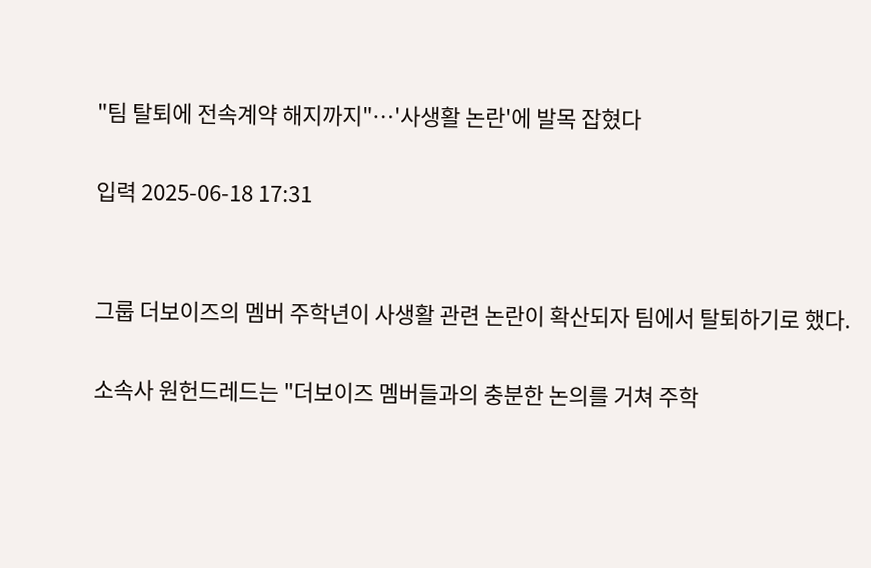"팀 탈퇴에 전속계약 해지까지"…'사생활 논란'에 발목 잡혔다

입력 2025-06-18 17:31


그룹 더보이즈의 멤버 주학년이 사생활 관련 논란이 확산되자 팀에서 탈퇴하기로 했다.

소속사 원헌드레드는 "더보이즈 멤버들과의 충분한 논의를 거쳐 주학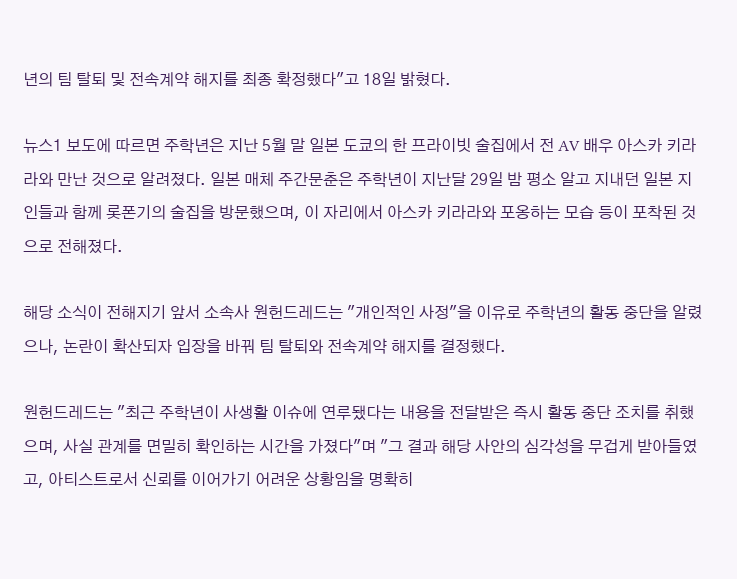년의 팀 탈퇴 및 전속계약 해지를 최종 확정했다"고 18일 밝혔다.

뉴스1 보도에 따르면 주학년은 지난 5월 말 일본 도쿄의 한 프라이빗 술집에서 전 AV 배우 아스카 키라라와 만난 것으로 알려졌다. 일본 매체 주간문춘은 주학년이 지난달 29일 밤 평소 알고 지내던 일본 지인들과 함께 롯폰기의 술집을 방문했으며, 이 자리에서 아스카 키라라와 포옹하는 모습 등이 포착된 것으로 전해졌다.

해당 소식이 전해지기 앞서 소속사 원헌드레드는 "개인적인 사정"을 이유로 주학년의 활동 중단을 알렸으나, 논란이 확산되자 입장을 바꿔 팀 탈퇴와 전속계약 해지를 결정했다.

원헌드레드는 "최근 주학년이 사생활 이슈에 연루됐다는 내용을 전달받은 즉시 활동 중단 조치를 취했으며, 사실 관계를 면밀히 확인하는 시간을 가졌다"며 "그 결과 해당 사안의 심각성을 무겁게 받아들였고, 아티스트로서 신뢰를 이어가기 어려운 상황임을 명확히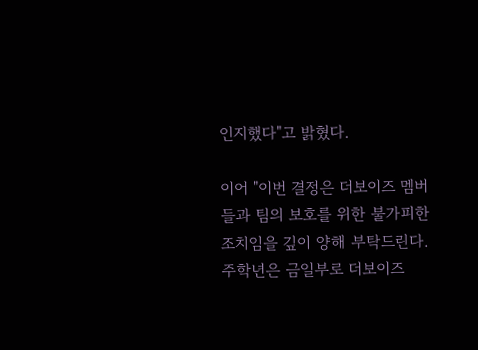인지했다"고 밝혔다.

이어 "이번 결정은 더보이즈 멤버들과 팀의 보호를 위한 불가피한 조치임을 깊이 양해 부탁드린다. 주학년은 금일부로 더보이즈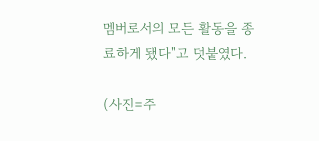멤버로서의 모든 활동을 종료하게 됐다"고 덧붙였다.

(사진=주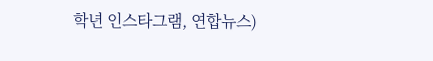학년 인스타그램, 연합뉴스)